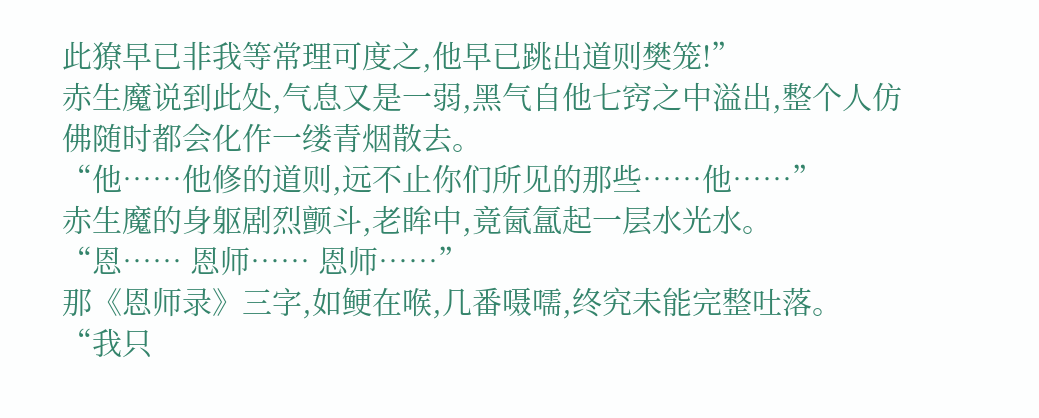此獠早已非我等常理可度之,他早已跳出道则樊笼!”
赤生魔说到此处,气息又是一弱,黑气自他七窍之中溢出,整个人仿佛随时都会化作一缕青烟散去。
“他……他修的道则,远不止你们所见的那些……他……”
赤生魔的身躯剧烈颤斗,老眸中,竟氤氲起一层水光水。
“恩…… 恩师…… 恩师……”
那《恩师录》三字,如鲠在喉,几番嗫嚅,终究未能完整吐落。
“我只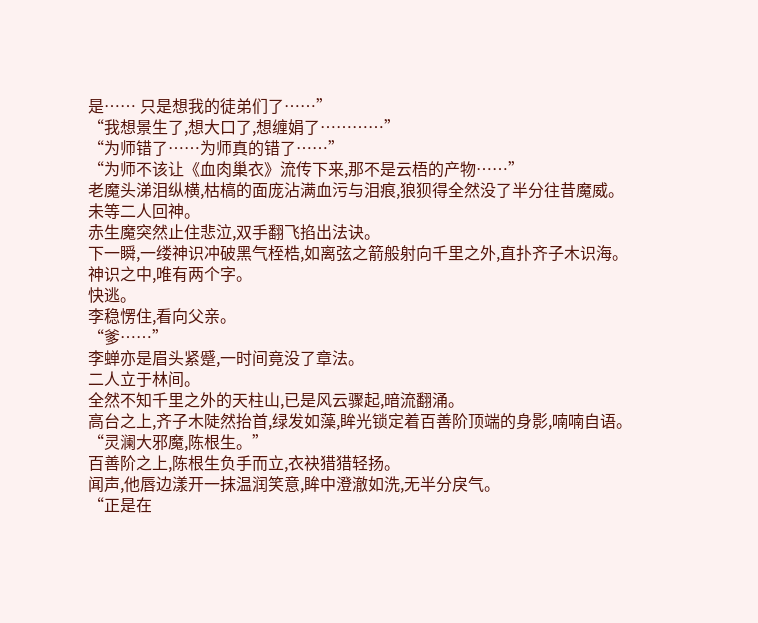是…… 只是想我的徒弟们了……”
“我想景生了,想大口了,想缠娟了…………”
“为师错了……为师真的错了……”
“为师不该让《血肉巢衣》流传下来,那不是云梧的产物……”
老魔头涕泪纵横,枯槁的面庞沾满血污与泪痕,狼狈得全然没了半分往昔魔威。
未等二人回神。
赤生魔突然止住悲泣,双手翻飞掐出法诀。
下一瞬,一缕神识冲破黑气桎梏,如离弦之箭般射向千里之外,直扑齐子木识海。
神识之中,唯有两个字。
快逃。
李稳愣住,看向父亲。
“爹……”
李蝉亦是眉头紧蹙,一时间竟没了章法。
二人立于林间。
全然不知千里之外的天柱山,已是风云骤起,暗流翻涌。
高台之上,齐子木陡然抬首,绿发如藻,眸光锁定着百善阶顶端的身影,喃喃自语。
“灵澜大邪魔,陈根生。”
百善阶之上,陈根生负手而立,衣袂猎猎轻扬。
闻声,他唇边漾开一抹温润笑意,眸中澄澈如洗,无半分戾气。
“正是在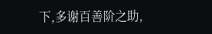下,多谢百善阶之助,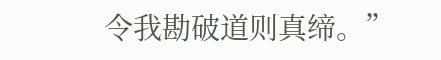令我勘破道则真缔。”